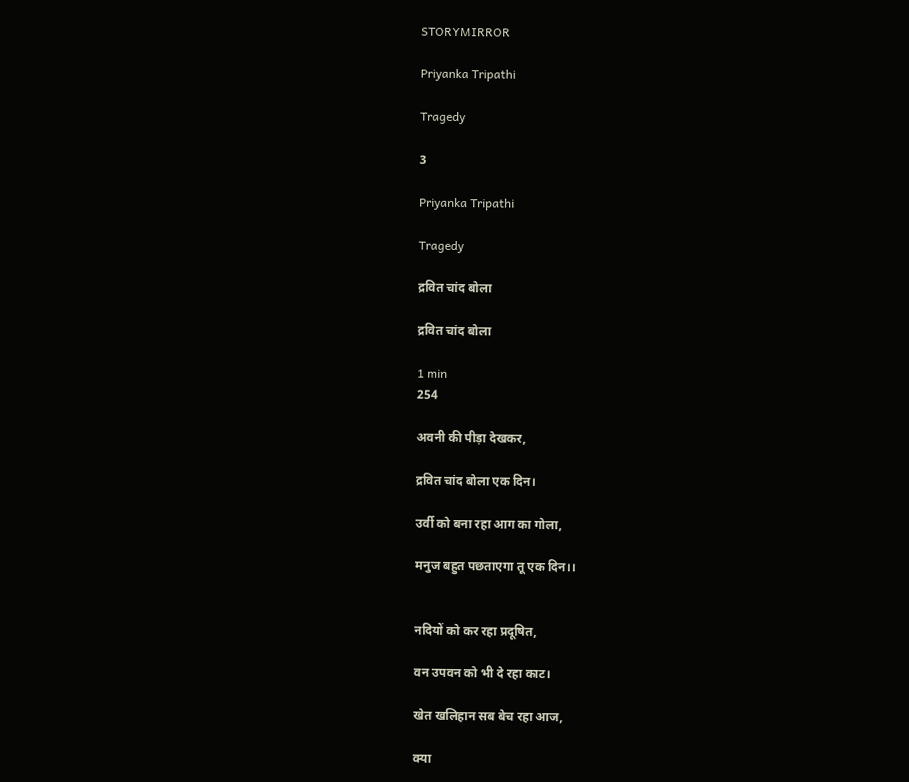STORYMIRROR

Priyanka Tripathi

Tragedy

3

Priyanka Tripathi

Tragedy

द्रवित चांद बोला

द्रवित चांद बोला

1 min
254

अवनी की पीड़ा देखकर,

द्रवित चांद बोला एक दिन।

उर्वी को बना रहा आग का गोला,

मनुज बहुत पछताएगा तू एक दिन।।


नदियों को कर रहा प्रदूषित,

वन उपवन को भी दे रहा काट।

खेत खलिहान सब बेच रहा आज,

क्या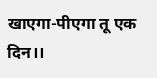खाएगा-पीएगा तू एक दिन।।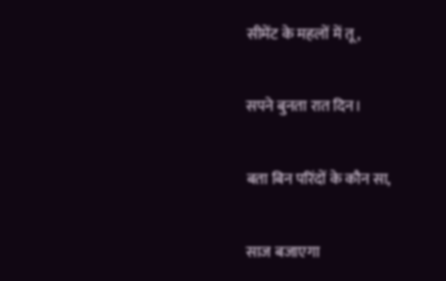सीमेंट के महलों में तू,

सपने बुनता रात दिन।

बता बिन परिंदों के कौन सा,

साज बजाएगा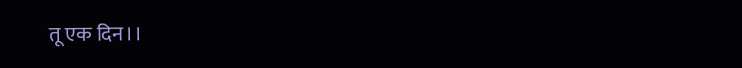तू एक दिन।।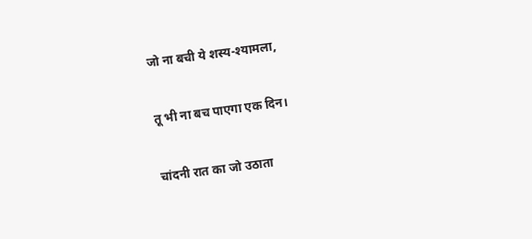जो ना बची ये शस्य-श्यामला,

तू भी ना बच पाएगा एक दिन।

चांदनी रात का जो उठाता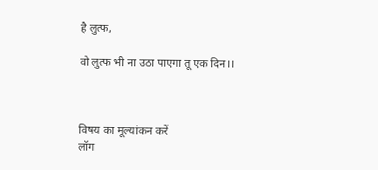है लुत्फ,

वो लुत्फ भी ना उठा पाएगा तू एक दिन।।



विषय का मूल्यांकन करें
लॉग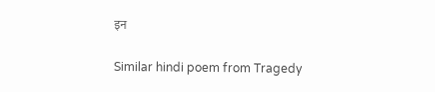इन

Similar hindi poem from Tragedy